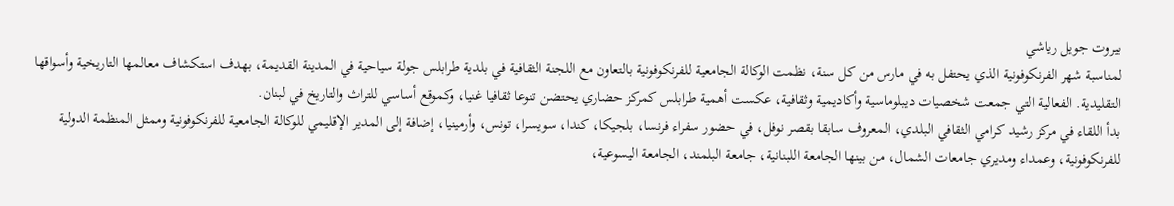بيروت جويل رياشي
لمناسبة شهر الفرنكوفونية الذي يحتفل به في مارس من كل سنة، نظمت الوكالة الجامعية للفرنكوفونية بالتعاون مع اللجنة الثقافية في بلدية طرابلس جولة سياحية في المدينة القديمة، بهدف استكشاف معالمها التاريخية وأسواقها التقليدية. الفعالية التي جمعت شخصيات ديبلوماسية وأكاديمية وثقافية، عكست أهمية طرابلس كمركز حضاري يحتضن تنوعا ثقافيا غنيا، وكموقع أساسي للتراث والتاريخ في لبنان.
بدأ اللقاء في مركز رشيد كرامي الثقافي البلدي، المعروف سابقا بقصر نوفل، في حضور سفراء فرنسا، بلجيكا، كندا، سويسرا، تونس، وأرمينيا، إضافة إلى المدير الإقليمي للوكالة الجامعية للفرنكوفونية وممثل المنظمة الدولية للفرنكوفونية، وعمداء ومديري جامعات الشمال، من بينها الجامعة اللبنانية، جامعة البلمند، الجامعة اليسوعية،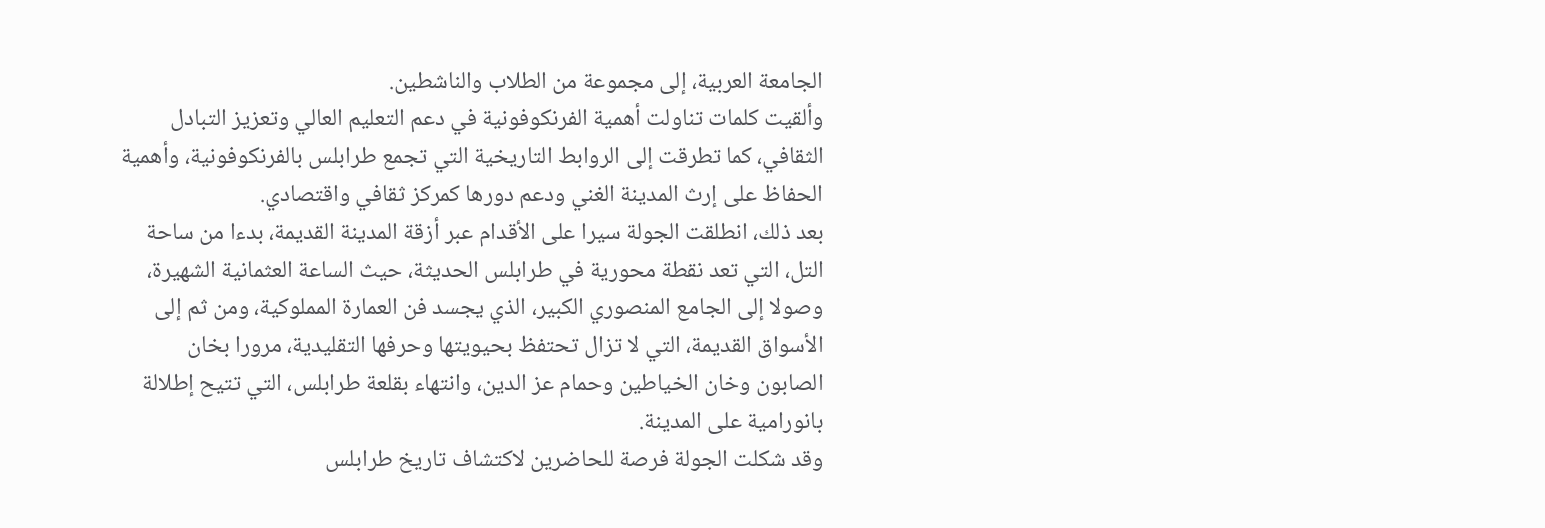الجامعة العربية، إلى مجموعة من الطلاب والناشطين.
وألقيت كلمات تناولت أهمية الفرنكوفونية في دعم التعليم العالي وتعزيز التبادل الثقافي، كما تطرقت إلى الروابط التاريخية التي تجمع طرابلس بالفرنكوفونية، وأهمية الحفاظ على إرث المدينة الغني ودعم دورها كمركز ثقافي واقتصادي.
بعد ذلك، انطلقت الجولة سيرا على الأقدام عبر أزقة المدينة القديمة، بدءا من ساحة التل، التي تعد نقطة محورية في طرابلس الحديثة، حيث الساعة العثمانية الشهيرة، وصولا إلى الجامع المنصوري الكبير، الذي يجسد فن العمارة المملوكية، ومن ثم إلى الأسواق القديمة، التي لا تزال تحتفظ بحيويتها وحرفها التقليدية، مرورا بخان الصابون وخان الخياطين وحمام عز الدين، وانتهاء بقلعة طرابلس، التي تتيح إطلالة بانورامية على المدينة.
وقد شكلت الجولة فرصة للحاضرين لاكتشاف تاريخ طرابلس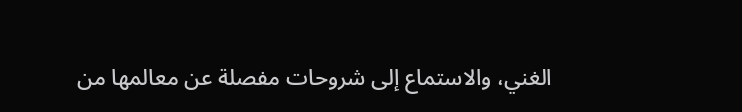الغني، والاستماع إلى شروحات مفصلة عن معالمها من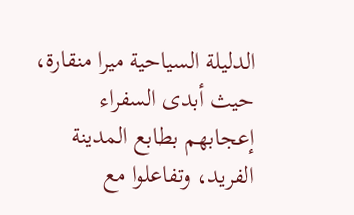الدليلة السياحية ميرا منقارة، حيث أبدى السفراء إعجابهم بطابع المدينة الفريد، وتفاعلوا مع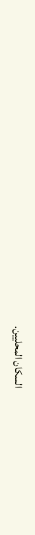السكان المحليين.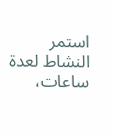استمر النشاط لعدة ساعات،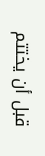قبل أن يختتم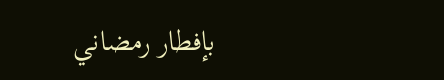بإفطار رمضاني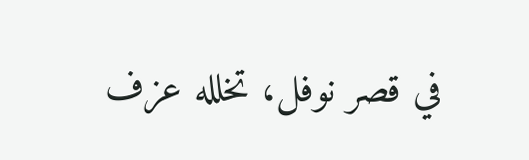في قصر نوفل، تخلله عزف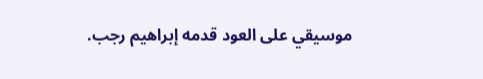موسيقي على العود قدمه إبراهيم رجب.